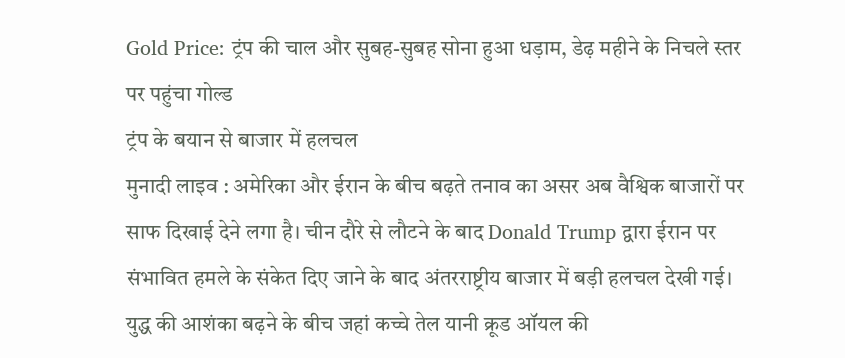Gold Price: ट्रंप की चाल और सुबह-सुबह सोना हुआ धड़ाम, डेढ़ महीने के निचले स्तर पर पहुंचा गोल्ड
ट्रंप के बयान से बाजार में हलचल
मुनादी लाइव : अमेरिका और ईरान के बीच बढ़ते तनाव का असर अब वैश्विक बाजारों पर साफ दिखाई देने लगा है। चीन दौरे से लौटने के बाद Donald Trump द्वारा ईरान पर संभावित हमले के संकेत दिए जाने के बाद अंतरराष्ट्रीय बाजार में बड़ी हलचल देखी गई। युद्ध की आशंका बढ़ने के बीच जहां कच्चे तेल यानी क्रूड ऑयल की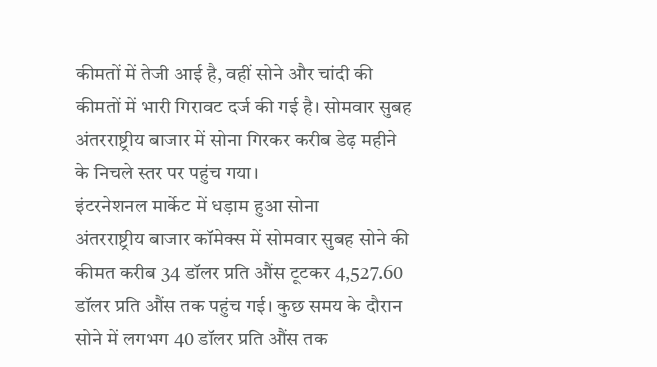कीमतों में तेजी आई है, वहीं सोने और चांदी की कीमतों में भारी गिरावट दर्ज की गई है। सोमवार सुबह अंतरराष्ट्रीय बाजार में सोना गिरकर करीब डेढ़ महीने के निचले स्तर पर पहुंच गया।
इंटरनेशनल मार्केट में धड़ाम हुआ सोना
अंतरराष्ट्रीय बाजार कॉमेक्स में सोमवार सुबह सोने की कीमत करीब 34 डॉलर प्रति औंस टूटकर 4,527.60 डॉलर प्रति औंस तक पहुंच गई। कुछ समय के दौरान सोने में लगभग 40 डॉलर प्रति औंस तक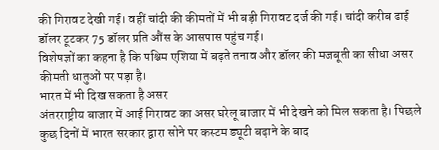की गिरावट देखी गई। वहीं चांदी की कीमतों में भी बड़ी गिरावट दर्ज की गई। चांदी करीब ढाई डॉलर टूटकर 75 डॉलर प्रति औंस के आसपास पहुंच गई।
विशेषज्ञों का कहना है कि पश्चिम एशिया में बढ़ते तनाव और डॉलर की मजबूती का सीधा असर कीमती धातुओं पर पड़ा है।
भारत में भी दिख सकता है असर
अंतरराष्ट्रीय बाजार में आई गिरावट का असर घरेलू बाजार में भी देखने को मिल सकता है। पिछले कुछ दिनों में भारत सरकार द्वारा सोने पर कस्टम ड्यूटी बढ़ाने के बाद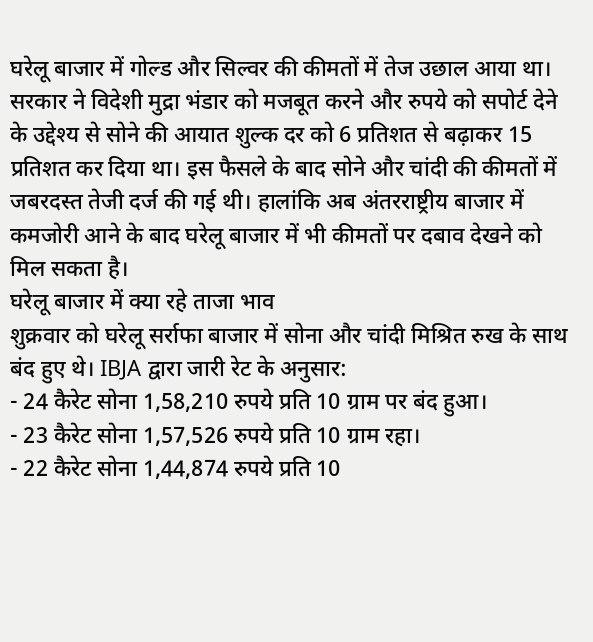घरेलू बाजार में गोल्ड और सिल्वर की कीमतों में तेज उछाल आया था। सरकार ने विदेशी मुद्रा भंडार को मजबूत करने और रुपये को सपोर्ट देने के उद्देश्य से सोने की आयात शुल्क दर को 6 प्रतिशत से बढ़ाकर 15 प्रतिशत कर दिया था। इस फैसले के बाद सोने और चांदी की कीमतों में जबरदस्त तेजी दर्ज की गई थी। हालांकि अब अंतरराष्ट्रीय बाजार में कमजोरी आने के बाद घरेलू बाजार में भी कीमतों पर दबाव देखने को मिल सकता है।
घरेलू बाजार में क्या रहे ताजा भाव
शुक्रवार को घरेलू सर्राफा बाजार में सोना और चांदी मिश्रित रुख के साथ बंद हुए थे। IBJA द्वारा जारी रेट के अनुसार:
- 24 कैरेट सोना 1,58,210 रुपये प्रति 10 ग्राम पर बंद हुआ।
- 23 कैरेट सोना 1,57,526 रुपये प्रति 10 ग्राम रहा।
- 22 कैरेट सोना 1,44,874 रुपये प्रति 10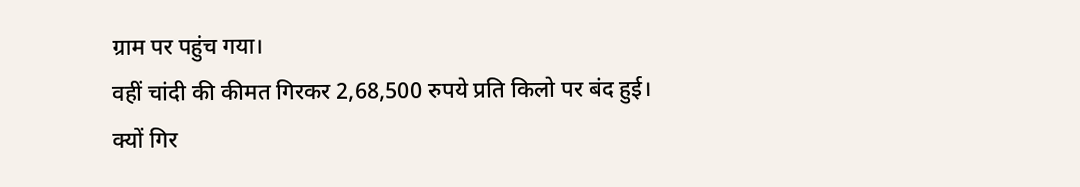ग्राम पर पहुंच गया।
वहीं चांदी की कीमत गिरकर 2,68,500 रुपये प्रति किलो पर बंद हुई।
क्यों गिर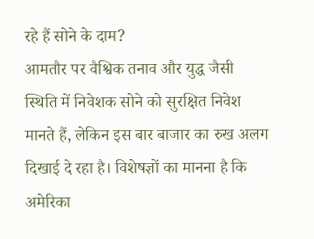रहे हैं सोने के दाम?
आमतौर पर वैश्विक तनाव और युद्ध जैसी स्थिति में निवेशक सोने को सुरक्षित निवेश मानते हैं, लेकिन इस बार बाजार का रुख अलग दिखाई दे रहा है। विशेषज्ञों का मानना है कि अमेरिका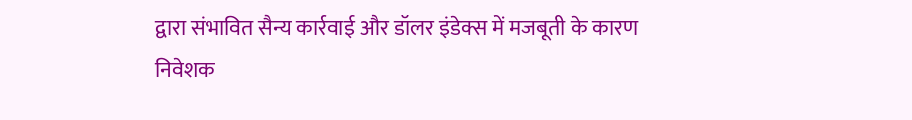द्वारा संभावित सैन्य कार्रवाई और डॉलर इंडेक्स में मजबूती के कारण निवेशक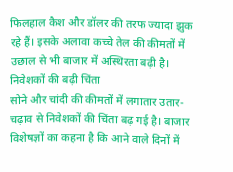फिलहाल कैश और डॉलर की तरफ ज्यादा झुक रहे हैं। इसके अलावा कच्चे तेल की कीमतों में उछाल से भी बाजार में अस्थिरता बढ़ी है।
निवेशकों की बढ़ी चिंता
सोने और चांदी की कीमतों में लगातार उतार-चढ़ाव से निवेशकों की चिंता बढ़ गई है। बाजार विशेषज्ञों का कहना है कि आने वाले दिनों में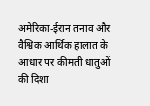अमेरिका-ईरान तनाव और वैश्विक आर्थिक हालात के आधार पर कीमती धातुओं की दिशा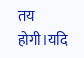तय होगी।यदि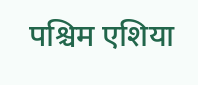पश्चिम एशिया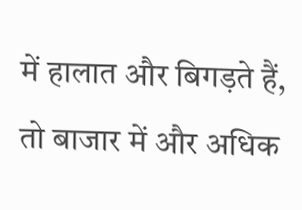में हालात और बिगड़ते हैं, तो बाजार में और अधिक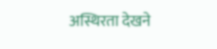अस्थिरता देखने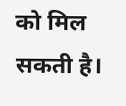को मिल सकती है।